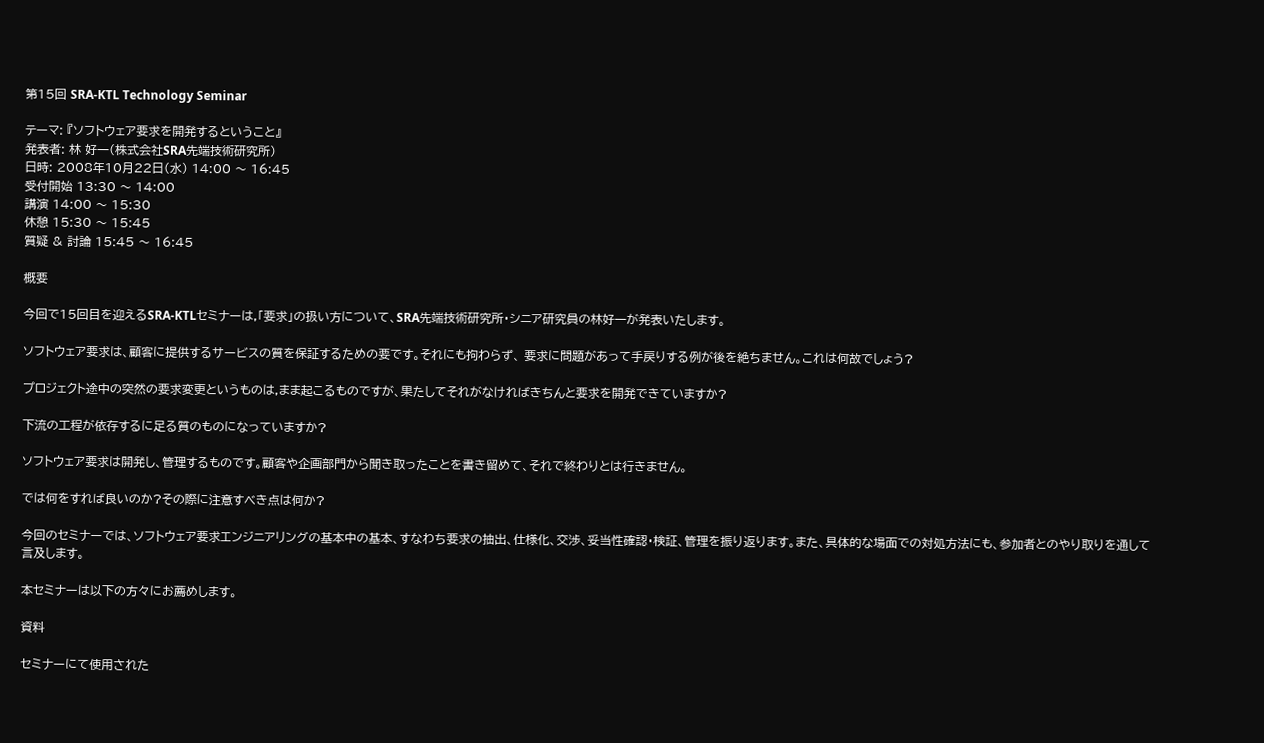第15回 SRA-KTL Technology Seminar

テーマ: 『ソフトウェア要求を開発するということ』
発表者: 林 好一(株式会社SRA先端技術研究所)
日時: 2008年10月22日(水) 14:00 〜 16:45
受付開始 13:30 〜 14:00
講演 14:00 〜 15:30
休憩 15:30 〜 15:45
質疑 & 討論 15:45 〜 16:45

概要

今回で15回目を迎えるSRA-KTLセミナーは,「要求」の扱い方について、SRA先端技術研究所・シニア研究員の林好一が発表いたします。

ソフトウェア要求は、顧客に提供するサービスの質を保証するための要です。それにも拘わらず、 要求に問題があって手戻りする例が後を絶ちません。これは何故でしょう?

プロジェクト途中の突然の要求変更というものは,まま起こるものですが、果たしてそれがなければきちんと要求を開発できていますか?

下流の工程が依存するに足る質のものになっていますか?

ソフトウェア要求は開発し、管理するものです。顧客や企画部門から聞き取ったことを書き留めて、それで終わりとは行きません。

では何をすれば良いのか?その際に注意すべき点は何か?

今回のセミナーでは、ソフトウェア要求エンジニアリングの基本中の基本、すなわち要求の抽出、仕様化、交渉、妥当性確認・検証、管理を振り返ります。また、具体的な場面での対処方法にも、参加者とのやり取りを通して言及します。

本セミナーは以下の方々にお薦めします。

資料

セミナーにて使用された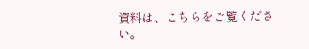資料は、こちらをご覧ください。